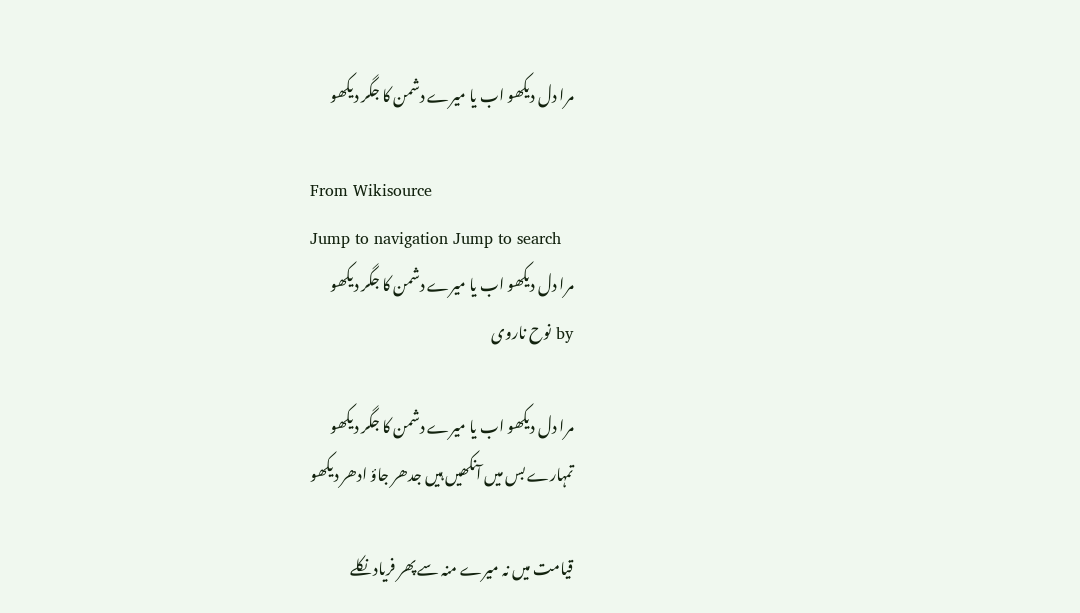مرا دل دیکھو اب یا میرے دشمن کا جگر دیکھو

From Wikisource
Jump to navigation Jump to search
مرا دل دیکھو اب یا میرے دشمن کا جگر دیکھو
by نوح ناروی

مرا دل دیکھو اب یا میرے دشمن کا جگر دیکھو
تمہارے بس میں آنکھیں ہیں جدھر جاؤ ادھر دیکھو

قیامت میں نہ میرے منہ سے پھر فریاد نکلے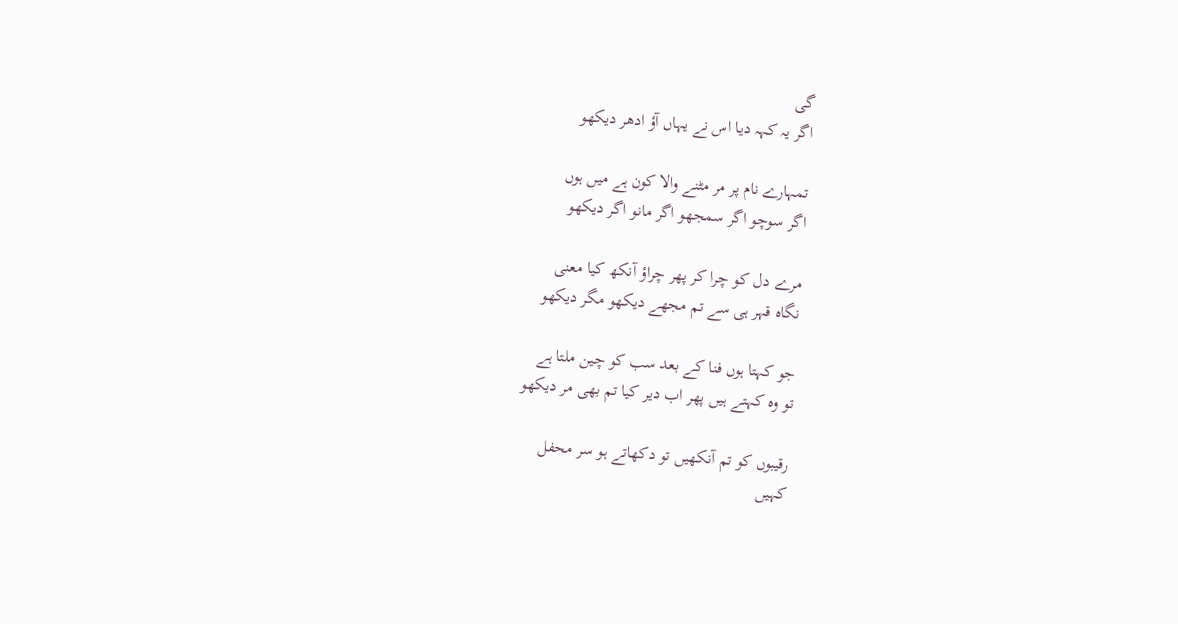گی
اگر یہ کہہ دیا اس نے یہاں آؤ ادھر دیکھو

تمہارے نام پر مر مٹنے والا کون ہے میں ہوں
اگر سوچو اگر سمجھو اگر مانو اگر دیکھو

مرے دل کو چرا کر پھر چراؤ آنکھ کیا معنی
نگاہ قہر ہی سے تم مجھے دیکھو مگر دیکھو

جو کہتا ہوں فنا کے بعد سب کو چین ملتا ہے
تو وہ کہتے ہیں پھر اب دیر کیا تم بھی مر دیکھو

رقیبوں کو تم آنکھیں تو دکھاتے ہو سر محفل
کہیں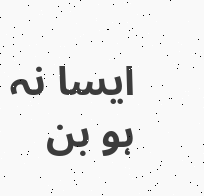ایسا نہ ہو بن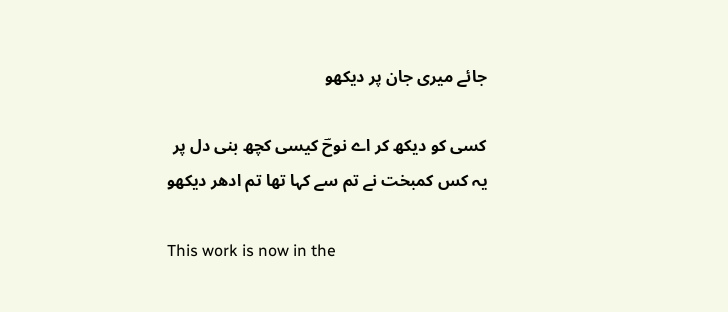جائے میری جان پر دیکھو

کسی کو دیکھ کر اے نوحؔ کیسی کچھ بنی دل پر
یہ کس کمبخت نے تم سے کہا تھا تم ادھر دیکھو

This work is now in the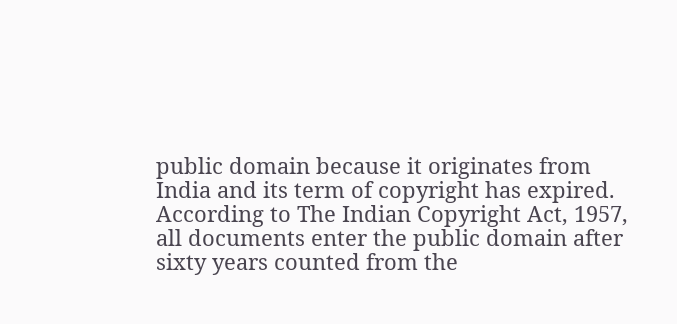public domain because it originates from India and its term of copyright has expired. According to The Indian Copyright Act, 1957, all documents enter the public domain after sixty years counted from the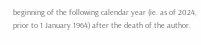beginning of the following calendar year (ie. as of 2024, prior to 1 January 1964) after the death of the author.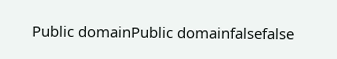Public domainPublic domainfalsefalse